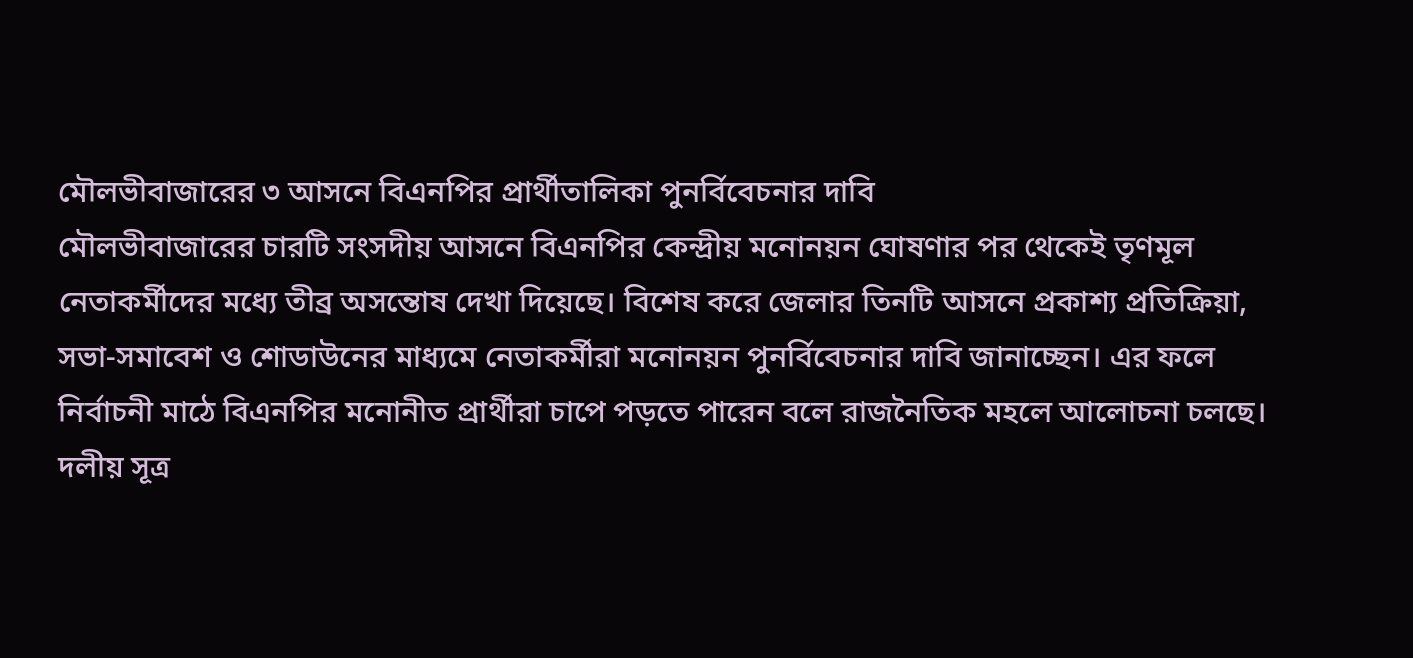মৌলভীবাজারের ৩ আসনে বিএনপির প্রার্থীতালিকা পুনর্বিবেচনার দাবি
মৌলভীবাজারের চারটি সংসদীয় আসনে বিএনপির কেন্দ্রীয় মনোনয়ন ঘোষণার পর থেকেই তৃণমূল নেতাকর্মীদের মধ্যে তীব্র অসন্তোষ দেখা দিয়েছে। বিশেষ করে জেলার তিনটি আসনে প্রকাশ্য প্রতিক্রিয়া, সভা-সমাবেশ ও শোডাউনের মাধ্যমে নেতাকর্মীরা মনোনয়ন পুনর্বিবেচনার দাবি জানাচ্ছেন। এর ফলে নির্বাচনী মাঠে বিএনপির মনোনীত প্রার্থীরা চাপে পড়তে পারেন বলে রাজনৈতিক মহলে আলোচনা চলছে।
দলীয় সূত্র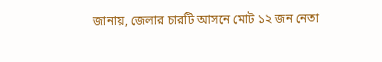জানায়, জেলার চারটি আসনে মোট ১২ জন নেতা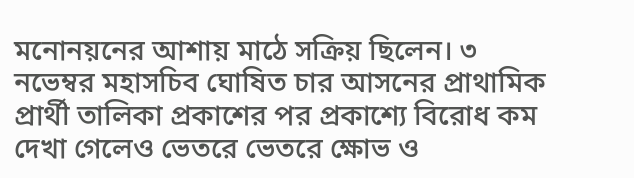মনোনয়নের আশায় মাঠে সক্রিয় ছিলেন। ৩ নভেম্বর মহাসচিব ঘোষিত চার আসনের প্রাথামিক প্রার্থী তালিকা প্রকাশের পর প্রকাশ্যে বিরোধ কম দেখা গেলেও ভেতরে ভেতরে ক্ষোভ ও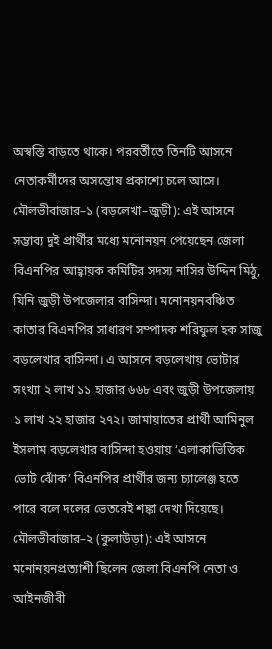অস্বস্তি বাড়তে থাকে। পরবর্তীতে তিনটি আসনে নেতাকর্মীদের অসন্তোষ প্রকাশ্যে চলে আসে।
মৌলভীবাজার–১ (বড়লেখা–জুড়ী): এই আসনে সম্ভাব্য দুই প্রার্থীর মধ্যে মনোনয়ন পেয়েছেন জেলা বিএনপির আহ্বায়ক কমিটির সদস্য নাসির উদ্দিন মিঠু, যিনি জুড়ী উপজেলার বাসিন্দা। মনোনয়নবঞ্চিত কাতার বিএনপির সাধারণ সম্পাদক শরিফুল হক সাজু বড়লেখার বাসিন্দা। এ আসনে বড়লেখায় ভোটার সংখ্যা ২ লাখ ১১ হাজার ৬৬৮ এবং জুড়ী উপজেলায় ১ লাখ ২২ হাজার ২৭২। জামায়াতের প্রার্থী আমিনুল ইসলাম বড়লেখার বাসিন্দা হওয়ায় ‘এলাকাভিত্তিক ভোট ঝোঁক’ বিএনপির প্রার্থীর জন্য চ্যালেঞ্জ হতে পারে বলে দলের ভেতরেই শঙ্কা দেখা দিয়েছে।
মৌলভীবাজার–২ (কুলাউড়া): এই আসনে মনোনয়নপ্রত্যাশী ছিলেন জেলা বিএনপি নেতা ও আইনজীবী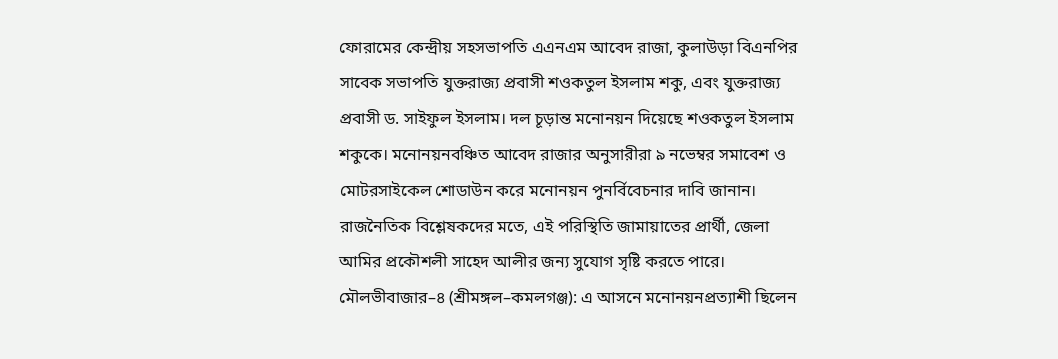ফোরামের কেন্দ্রীয় সহসভাপতি এএনএম আবেদ রাজা, কুলাউড়া বিএনপির সাবেক সভাপতি যুক্তরাজ্য প্রবাসী শওকতুল ইসলাম শকু, এবং যুক্তরাজ্য প্রবাসী ড. সাইফুল ইসলাম। দল চূড়ান্ত মনোনয়ন দিয়েছে শওকতুল ইসলাম শকুকে। মনোনয়নবঞ্চিত আবেদ রাজার অনুসারীরা ৯ নভেম্বর সমাবেশ ও মোটরসাইকেল শোডাউন করে মনোনয়ন পুনর্বিবেচনার দাবি জানান। রাজনৈতিক বিশ্লেষকদের মতে, এই পরিস্থিতি জামায়াতের প্রার্থী, জেলা আমির প্রকৌশলী সাহেদ আলীর জন্য সুযোগ সৃষ্টি করতে পারে।
মৌলভীবাজার–৪ (শ্রীমঙ্গল–কমলগঞ্জ): এ আসনে মনোনয়নপ্রত্যাশী ছিলেন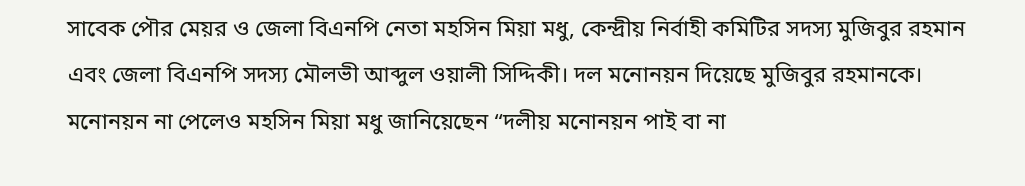সাবেক পৌর মেয়র ও জেলা বিএনপি নেতা মহসিন মিয়া মধু, কেন্দ্রীয় নির্বাহী কমিটির সদস্য মুজিবুর রহমান এবং জেলা বিএনপি সদস্য মৌলভী আব্দুল ওয়ালী সিদ্দিকী। দল মনোনয়ন দিয়েছে মুজিবুর রহমানকে।
মনোনয়ন না পেলেও মহসিন মিয়া মধু জানিয়েছেন “দলীয় মনোনয়ন পাই বা না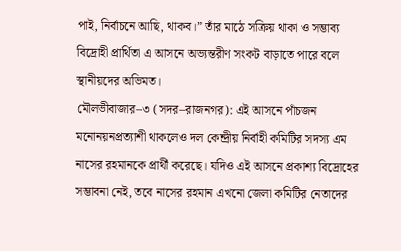পাই, নির্বাচনে আছি, থাকব।” তাঁর মাঠে সক্রিয় থাকা ও সম্ভাব্য বিদ্রোহী প্রার্থিতা এ আসনে অভ্যন্তরীণ সংকট বাড়াতে পারে বলে স্থানীয়দের অভিমত।
মৌলভীবাজার–৩ (সদর–রাজনগর): এই আসনে পাঁচজন মনোনয়নপ্রত্যাশী থাকলেও দল কেন্দ্রীয় নির্বাহী কমিটির সদস্য এম নাসের রহমানকে প্রার্থী করেছে। যদিও এই আসনে প্রকাশ্য বিদ্রোহের সম্ভাবনা নেই, তবে নাসের রহমান এখনো জেলা কমিটির নেতাদের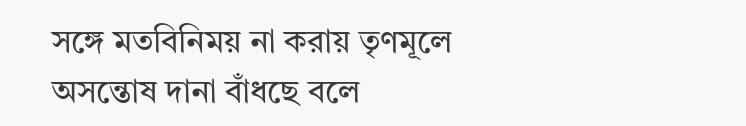সঙ্গে মতবিনিময় না করায় তৃণমূলে অসন্তোষ দানা বাঁধছে বলে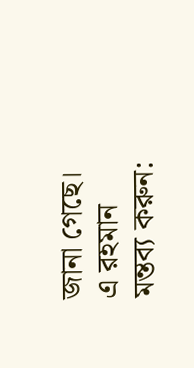জানা গেছে।
এ রহমান
মন্তব্য করুন: